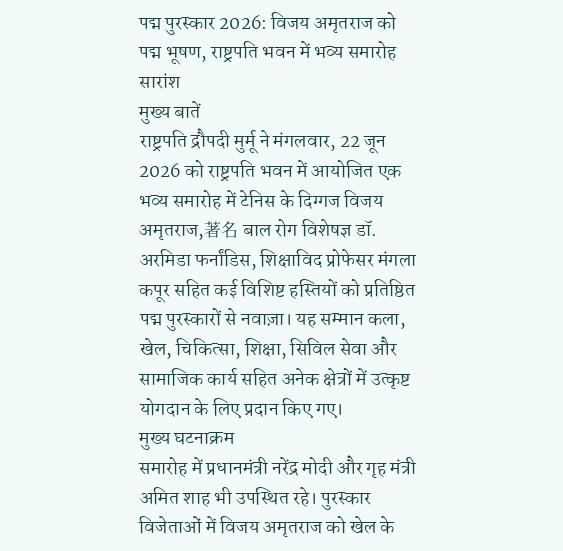पद्म पुरस्कार 2026: विजय अमृतराज को पद्म भूषण, राष्ट्रपति भवन में भव्य समारोह
सारांश
मुख्य बातें
राष्ट्रपति द्रौपदी मुर्मू ने मंगलवार, 22 जून 2026 को राष्ट्रपति भवन में आयोजित एक भव्य समारोह में टेनिस के दिग्गज विजय अमृतराज,著名 बाल रोग विशेषज्ञ डॉ. अरमिडा फर्नांडिस, शिक्षाविद प्रोफेसर मंगला कपूर सहित कई विशिष्ट हस्तियों को प्रतिष्ठित पद्म पुरस्कारों से नवाज़ा। यह सम्मान कला, खेल, चिकित्सा, शिक्षा, सिविल सेवा और सामाजिक कार्य सहित अनेक क्षेत्रों में उत्कृष्ट योगदान के लिए प्रदान किए गए।
मुख्य घटनाक्रम
समारोह में प्रधानमंत्री नरेंद्र मोदी और गृह मंत्री अमित शाह भी उपस्थित रहे। पुरस्कार विजेताओं में विजय अमृतराज को खेल के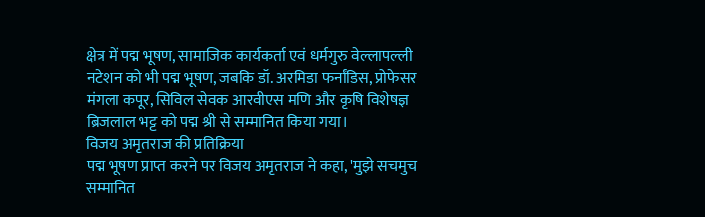क्षेत्र में पद्म भूषण, सामाजिक कार्यकर्ता एवं धर्मगुरु वेल्लापल्ली नटेशन को भी पद्म भूषण, जबकि डॉ. अरमिडा फर्नांडिस, प्रोफेसर मंगला कपूर, सिविल सेवक आरवीएस मणि और कृषि विशेषज्ञ ब्रिजलाल भट्ट को पद्म श्री से सम्मानित किया गया।
विजय अमृतराज की प्रतिक्रिया
पद्म भूषण प्राप्त करने पर विजय अमृतराज ने कहा, 'मुझे सचमुच सम्मानित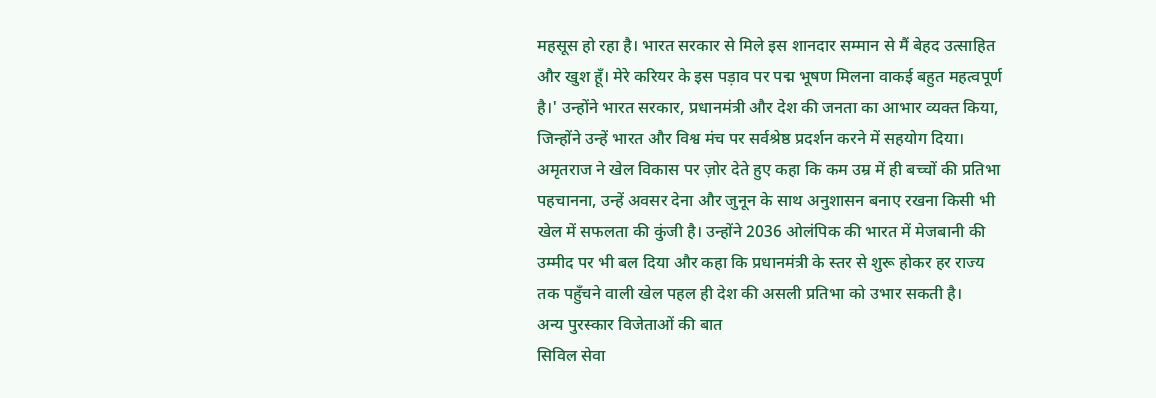महसूस हो रहा है। भारत सरकार से मिले इस शानदार सम्मान से मैं बेहद उत्साहित और खुश हूँ। मेरे करियर के इस पड़ाव पर पद्म भूषण मिलना वाकई बहुत महत्वपूर्ण है।' उन्होंने भारत सरकार, प्रधानमंत्री और देश की जनता का आभार व्यक्त किया, जिन्होंने उन्हें भारत और विश्व मंच पर सर्वश्रेष्ठ प्रदर्शन करने में सहयोग दिया।
अमृतराज ने खेल विकास पर ज़ोर देते हुए कहा कि कम उम्र में ही बच्चों की प्रतिभा पहचानना, उन्हें अवसर देना और जुनून के साथ अनुशासन बनाए रखना किसी भी खेल में सफलता की कुंजी है। उन्होंने 2036 ओलंपिक की भारत में मेजबानी की उम्मीद पर भी बल दिया और कहा कि प्रधानमंत्री के स्तर से शुरू होकर हर राज्य तक पहुँचने वाली खेल पहल ही देश की असली प्रतिभा को उभार सकती है।
अन्य पुरस्कार विजेताओं की बात
सिविल सेवा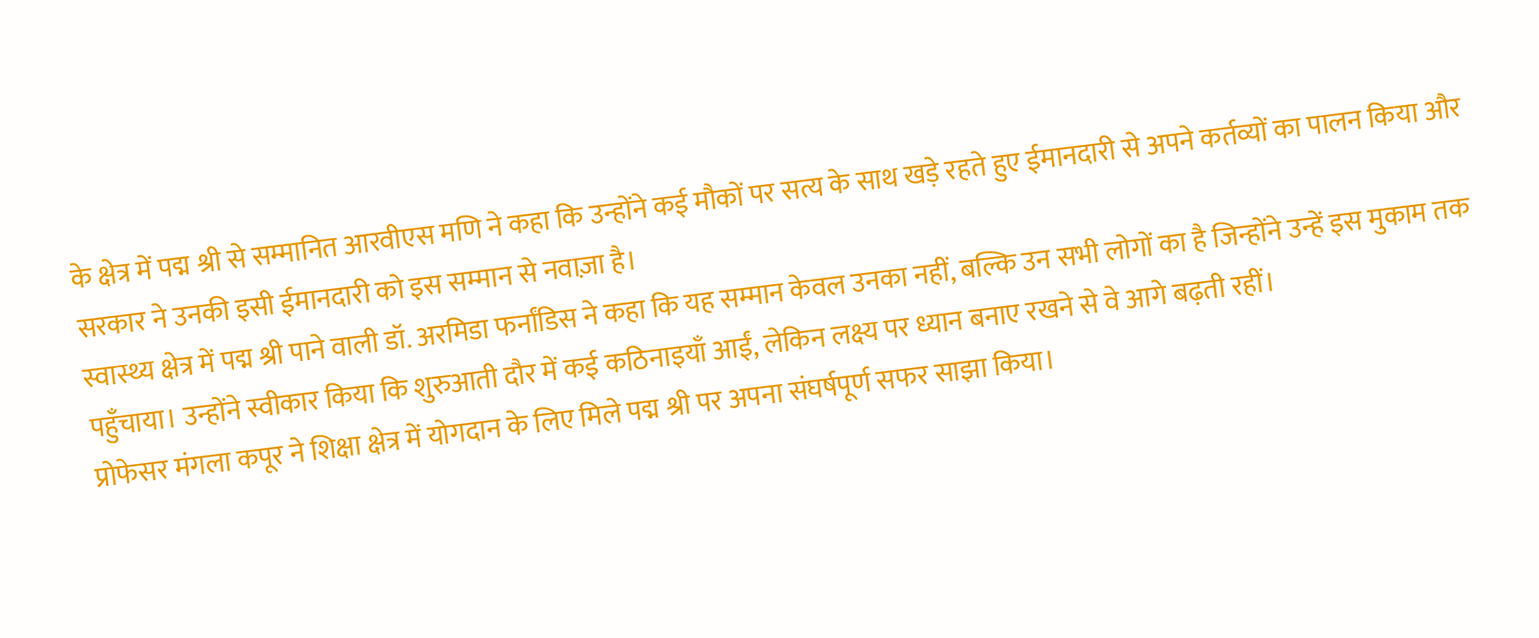के क्षेत्र में पद्म श्री से सम्मानित आरवीएस मणि ने कहा कि उन्होंने कई मौकों पर सत्य के साथ खड़े रहते हुए ईमानदारी से अपने कर्तव्यों का पालन किया और सरकार ने उनकी इसी ईमानदारी को इस सम्मान से नवाज़ा है।
स्वास्थ्य क्षेत्र में पद्म श्री पाने वाली डॉ. अरमिडा फर्नांडिस ने कहा कि यह सम्मान केवल उनका नहीं, बल्कि उन सभी लोगों का है जिन्होंने उन्हें इस मुकाम तक पहुँचाया। उन्होंने स्वीकार किया कि शुरुआती दौर में कई कठिनाइयाँ आईं, लेकिन लक्ष्य पर ध्यान बनाए रखने से वे आगे बढ़ती रहीं।
प्रोफेसर मंगला कपूर ने शिक्षा क्षेत्र में योगदान के लिए मिले पद्म श्री पर अपना संघर्षपूर्ण सफर साझा किया।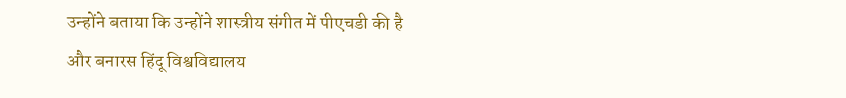उन्होंने बताया कि उन्होंने शास्त्रीय संगीत में पीएचडी की है और बनारस हिंदू विश्वविद्यालय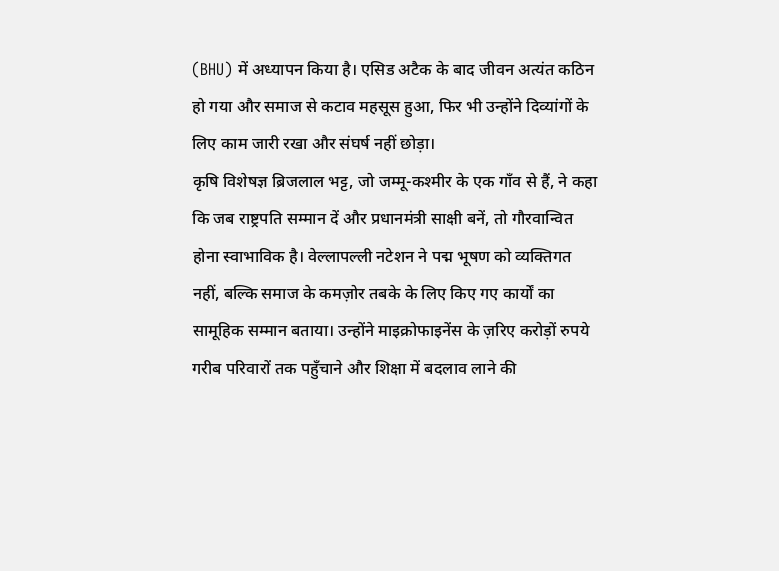(BHU) में अध्यापन किया है। एसिड अटैक के बाद जीवन अत्यंत कठिन हो गया और समाज से कटाव महसूस हुआ, फिर भी उन्होंने दिव्यांगों के लिए काम जारी रखा और संघर्ष नहीं छोड़ा।
कृषि विशेषज्ञ ब्रिजलाल भट्ट, जो जम्मू-कश्मीर के एक गाँव से हैं, ने कहा कि जब राष्ट्रपति सम्मान दें और प्रधानमंत्री साक्षी बनें, तो गौरवान्वित होना स्वाभाविक है। वेल्लापल्ली नटेशन ने पद्म भूषण को व्यक्तिगत नहीं, बल्कि समाज के कमज़ोर तबके के लिए किए गए कार्यों का सामूहिक सम्मान बताया। उन्होंने माइक्रोफाइनेंस के ज़रिए करोड़ों रुपये गरीब परिवारों तक पहुँचाने और शिक्षा में बदलाव लाने की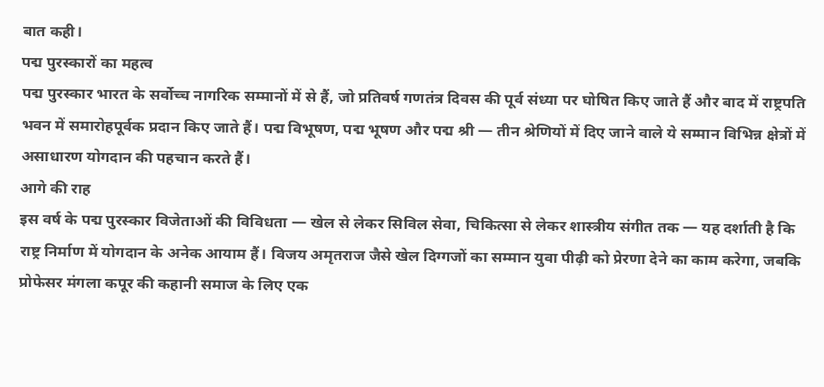बात कही।
पद्म पुरस्कारों का महत्व
पद्म पुरस्कार भारत के सर्वोच्च नागरिक सम्मानों में से हैं, जो प्रतिवर्ष गणतंत्र दिवस की पूर्व संध्या पर घोषित किए जाते हैं और बाद में राष्ट्रपति भवन में समारोहपूर्वक प्रदान किए जाते हैं। पद्म विभूषण, पद्म भूषण और पद्म श्री — तीन श्रेणियों में दिए जाने वाले ये सम्मान विभिन्न क्षेत्रों में असाधारण योगदान की पहचान करते हैं।
आगे की राह
इस वर्ष के पद्म पुरस्कार विजेताओं की विविधता — खेल से लेकर सिविल सेवा, चिकित्सा से लेकर शास्त्रीय संगीत तक — यह दर्शाती है कि राष्ट्र निर्माण में योगदान के अनेक आयाम हैं। विजय अमृतराज जैसे खेल दिग्गजों का सम्मान युवा पीढ़ी को प्रेरणा देने का काम करेगा, जबकि प्रोफेसर मंगला कपूर की कहानी समाज के लिए एक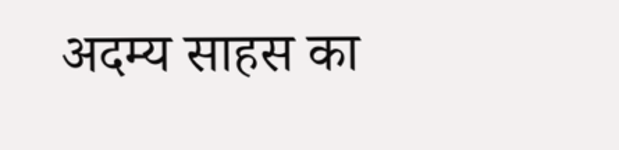अदम्य साहस का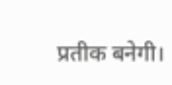प्रतीक बनेगी।